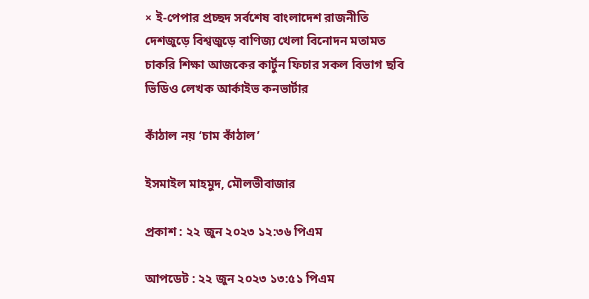× ই-পেপার প্রচ্ছদ সর্বশেষ বাংলাদেশ রাজনীতি দেশজুড়ে বিশ্বজুড়ে বাণিজ্য খেলা বিনোদন মতামত চাকরি শিক্ষা আজকের কার্টুন ফিচার সকল বিভাগ ছবি ভিডিও লেখক আর্কাইভ কনভার্টার

কাঁঠাল নয় ‘চাম কাঁঠাল’

ইসমাইল মাহমুদ, মৌলভীবাজার

প্রকাশ : ২২ জুন ২০২৩ ১২:৩৬ পিএম

আপডেট : ২২ জুন ২০২৩ ১৩:৫১ পিএম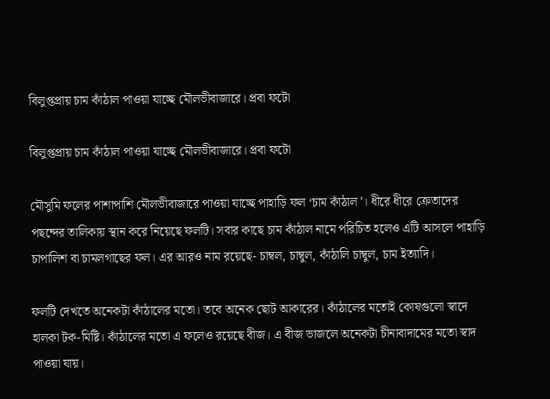বিলুপ্তপ্রায় চাম কাঁঠাল পাওয়া যাচ্ছে মৌলভীবাজারে। প্রবা ফটো

বিলুপ্তপ্রায় চাম কাঁঠাল পাওয়া যাচ্ছে মৌলভীবাজারে। প্রবা ফটো

মৌসুমি ফলের পাশাপাশি মৌলভীবাজারে পাওয়া যাচ্ছে পাহাড়ি ফল ‘চাম কাঁঠাল’। ধীরে ধীরে ক্রেতাদের পছন্দের তালিকায় স্থান করে নিয়েছে ফলটি। সবার কাছে চাম কাঁঠাল নামে পরিচিত হলেও এটি আসলে পাহাড়ি চাপালিশ বা চামলগাছের ফল। এর আরও নাম রয়েছে- চাম্বল, চাম্বুল, কাঁঠালি চাম্বুল, চাম ইত্যাদি।

ফলটি দেখতে অনেকটা কাঁঠালের মতো। তবে অনেক ছোট আকারের। কাঁঠালের মতোই কোষগুলো স্বাদে হালকা টক-মিষ্টি। কাঁঠালের মতো এ ফলেও রয়েছে বীজ। এ বীজ ভাজলে অনেকটা চীনাবাদামের মতো স্বাদ পাওয়া যায়।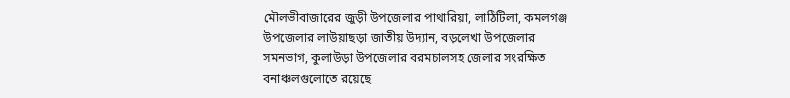মৌলভীবাজারের জুড়ী উপজেলার পাথারিয়া, লাঠিটিলা, কমলগঞ্জ উপজেলার লাউয়াছড়া জাতীয় উদ্যান, বড়লেখা উপজেলার সমনভাগ, কুলাউড়া উপজেলার বরমচালসহ জেলার সংরক্ষিত বনাঞ্চলগুলোতে রয়েছে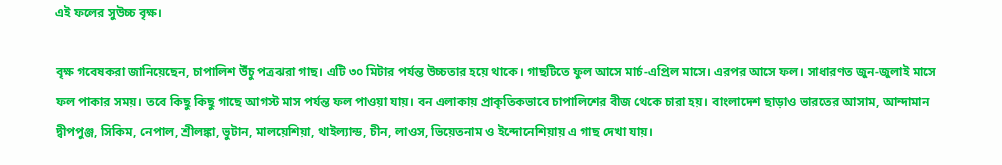এই ফলের সুউচ্চ বৃক্ষ।

বৃক্ষ গবেষকরা জানিয়েছেন, চাপালিশ উঁচু পত্রঝরা গাছ। এটি ৩০ মিটার পর্যন্ত উচ্চতার হয়ে থাকে। গাছটিতে ফুল আসে মার্চ-এপ্রিল মাসে। এরপর আসে ফল। সাধারণত জুন-জুলাই মাসে ফল পাকার সময়। তবে কিছু কিছু গাছে আগস্ট মাস পর্যন্ত ফল পাওয়া যায়। বন এলাকায় প্রাকৃতিকভাবে চাপালিশের বীজ থেকে চারা হয়। বাংলাদেশ ছাড়াও ভারতের আসাম, আন্দামান দ্বীপপুঞ্জ, সিকিম, নেপাল, শ্রীলঙ্কা, ভুটান, মালয়েশিয়া, থাইল্যান্ড, চীন, লাওস, ভিয়েতনাম ও ইন্দোনেশিয়ায় এ গাছ দেখা যায়।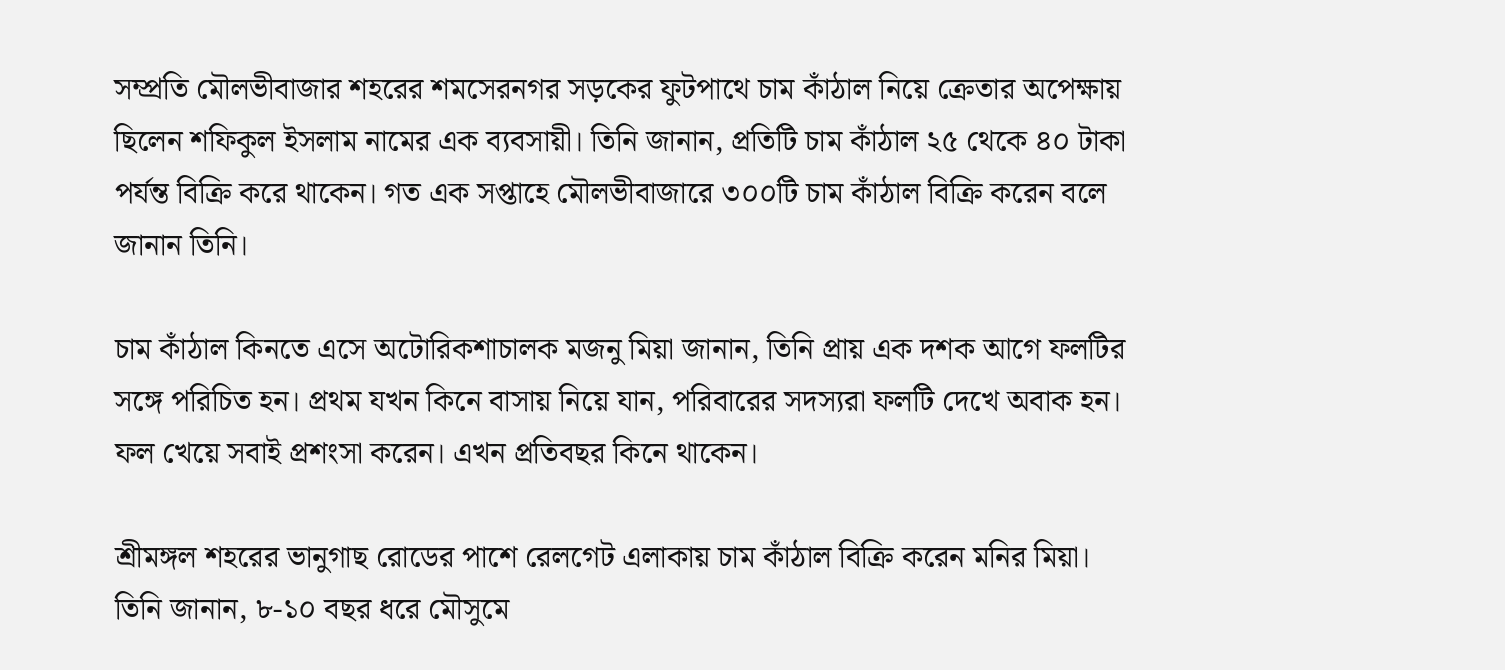সম্প্রতি মৌলভীবাজার শহরের শমসেরনগর সড়কের ফুটপাথে চাম কাঁঠাল নিয়ে ক্রেতার অপেক্ষায় ছিলেন শফিকুল ইসলাম নামের এক ব্যবসায়ী। তিনি জানান, প্রতিটি চাম কাঁঠাল ২৫ থেকে ৪০ টাকা পর্যন্ত বিক্রি করে থাকেন। গত এক সপ্তাহে মৌলভীবাজারে ৩০০টি চাম কাঁঠাল বিক্রি করেন বলে জানান তিনি।

চাম কাঁঠাল কিনতে এসে অটোরিকশাচালক মজনু মিয়া জানান, তিনি প্রায় এক দশক আগে ফলটির সঙ্গে পরিচিত হন। প্রথম যখন কিনে বাসায় নিয়ে যান, পরিবারের সদস্যরা ফলটি দেখে অবাক হন। ফল খেয়ে সবাই প্রশংসা করেন। এখন প্রতিবছর কিনে থাকেন।

শ্রীমঙ্গল শহরের ভানুগাছ রোডের পাশে রেলগেট এলাকায় চাম কাঁঠাল বিক্রি করেন মনির মিয়া। তিনি জানান, ৮-১০ বছর ধরে মৌসুমে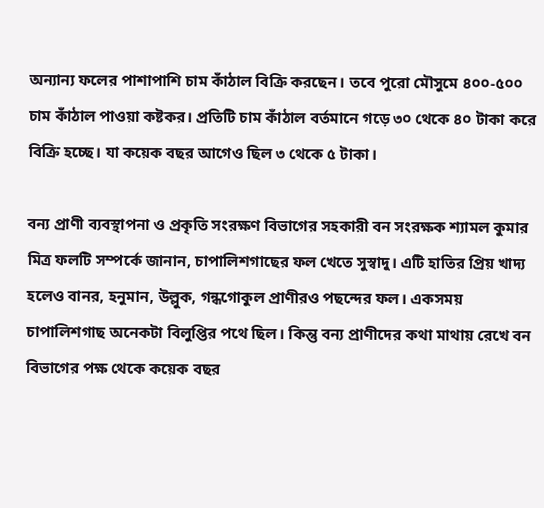অন্যান্য ফলের পাশাপাশি চাম কাঁঠাল বিক্রি করছেন। তবে পুরো মৌসুমে ৪০০-৫০০ চাম কাঁঠাল পাওয়া কষ্টকর। প্রতিটি চাম কাঁঠাল বর্তমানে গড়ে ৩০ থেকে ৪০ টাকা করে বিক্রি হচ্ছে। যা কয়েক বছর আগেও ছিল ৩ থেকে ৫ টাকা।

বন্য প্রাণী ব্যবস্থাপনা ও প্রকৃতি সংরক্ষণ বিভাগের সহকারী বন সংরক্ষক শ্যামল কুমার মিত্র ফলটি সম্পর্কে জানান, চাপালিশগাছের ফল খেতে সুস্বাদু। এটি হাতির প্রিয় খাদ্য হলেও বানর, হনুমান, উল্লুক, গন্ধগোকুল প্রাণীরও পছন্দের ফল। একসময় চাপালিশগাছ অনেকটা বিলুপ্তির পথে ছিল। কিন্তু বন্য প্রাণীদের কথা মাথায় রেখে বন বিভাগের পক্ষ থেকে কয়েক বছর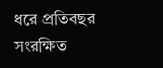ধরে প্রতিবছর সংরক্ষিত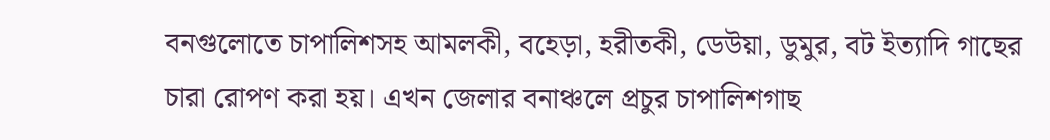বনগুলোতে চাপালিশসহ আমলকী, বহেড়া, হরীতকী, ডেউয়া, ডুমুর, বট ইত্যাদি গাছের চারা রোপণ করা হয়। এখন জেলার বনাঞ্চলে প্রচুর চাপালিশগাছ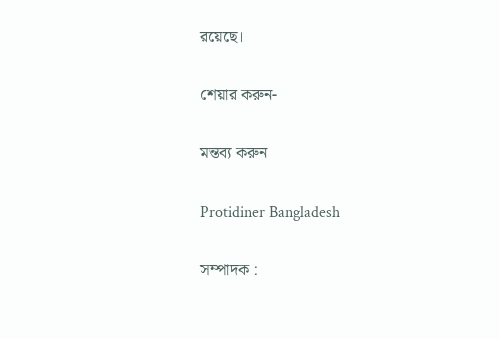রয়েছে।

শেয়ার করুন-

মন্তব্য করুন

Protidiner Bangladesh

সম্পাদক :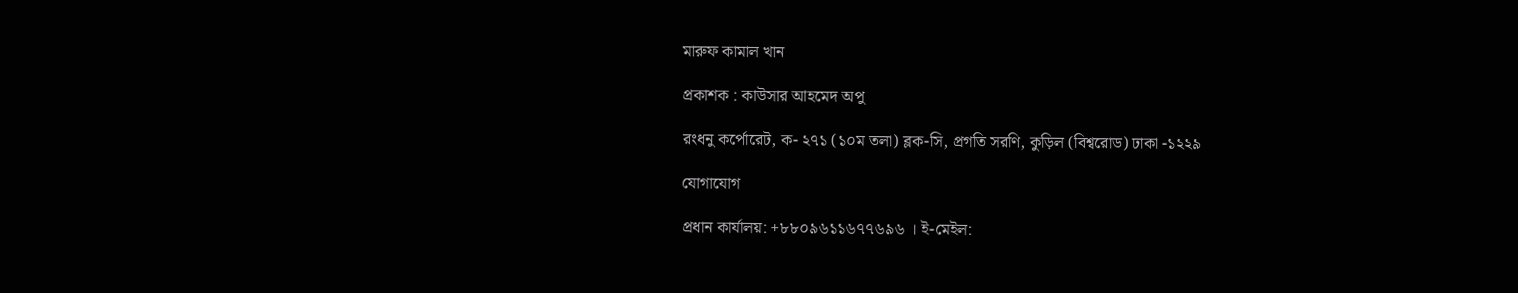মারুফ কামাল খান

প্রকাশক : কাউসার আহমেদ অপু

রংধনু কর্পোরেট, ক- ২৭১ (১০ম তলা) ব্লক-সি, প্রগতি সরণি, কুড়িল (বিশ্বরোড) ঢাকা -১২২৯

যোগাযোগ

প্রধান কার্যালয়: +৮৮০৯৬১১৬৭৭৬৯৬ । ই-মেইল: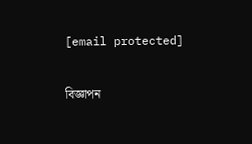[email protected]

বিজ্ঞাপন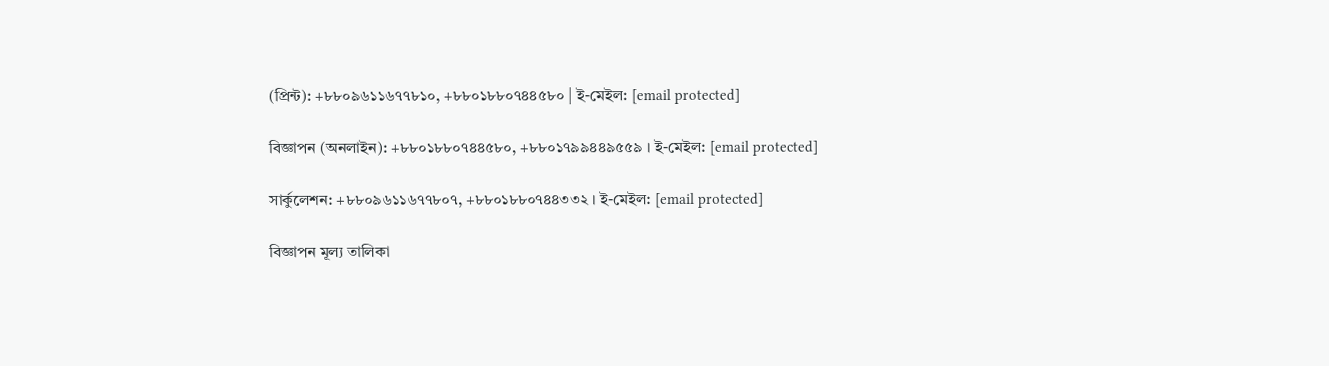(প্রিন্ট): +৮৮০৯৬১১৬৭৭৮১০, +৮৮০১৮৮০৭৪৪৫৮০ | ই-মেইল: [email protected]

বিজ্ঞাপন (অনলাইন): +৮৮০১৮৮০৭৪৪৫৮০, +৮৮০১৭৯৯৪৪৯৫৫৯ । ই-মেইল: [email protected]

সার্কুলেশন: +৮৮০৯৬১১৬৭৭৮০৭, +৮৮০১৮৮০৭৪৪৩৩২ । ই-মেইল: [email protected]

বিজ্ঞাপন মূল্য তালিকা